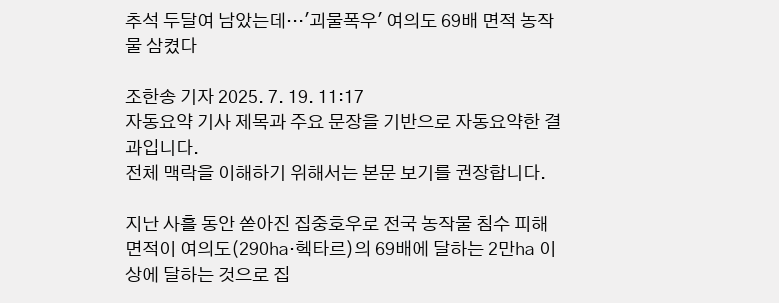추석 두달여 남았는데…'괴물폭우' 여의도 69배 면적 농작물 삼켰다

조한송 기자 2025. 7. 19. 11:17
자동요약 기사 제목과 주요 문장을 기반으로 자동요약한 결과입니다.
전체 맥락을 이해하기 위해서는 본문 보기를 권장합니다.

지난 사흘 동안 쏟아진 집중호우로 전국 농작물 침수 피해 면적이 여의도(290㏊·헥타르)의 69배에 달하는 2만㏊ 이상에 달하는 것으로 집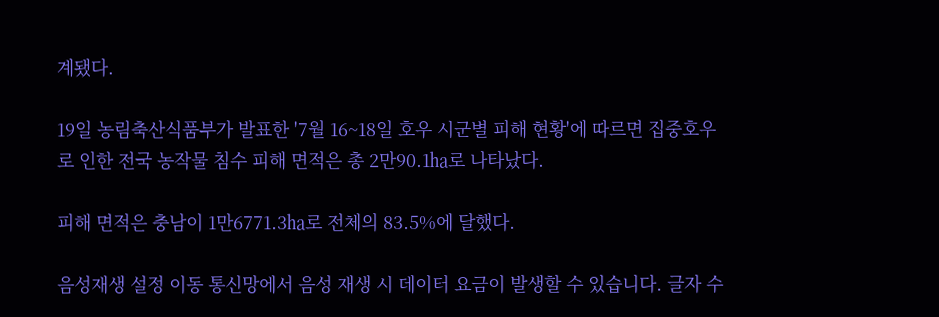계됐다.

19일 농림축산식품부가 발표한 '7월 16~18일 호우 시군별 피해 현황'에 따르면 집중호우로 인한 전국 농작물 침수 피해 면적은 총 2만90.1㏊로 나타났다.

피해 면적은 충남이 1만6771.3㏊로 전체의 83.5%에 달했다.

음성재생 설정 이동 통신망에서 음성 재생 시 데이터 요금이 발생할 수 있습니다. 글자 수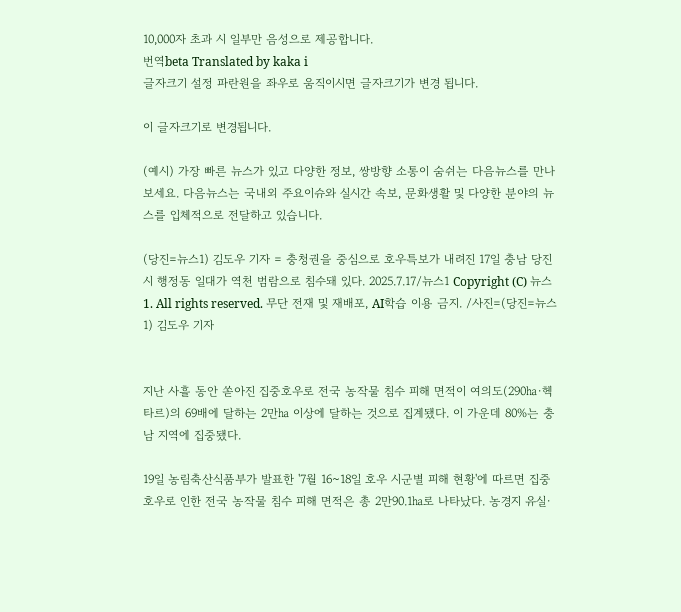10,000자 초과 시 일부만 음성으로 제공합니다.
번역beta Translated by kaka i
글자크기 설정 파란원을 좌우로 움직이시면 글자크기가 변경 됩니다.

이 글자크기로 변경됩니다.

(예시) 가장 빠른 뉴스가 있고 다양한 정보, 쌍방향 소통이 숨쉬는 다음뉴스를 만나보세요. 다음뉴스는 국내외 주요이슈와 실시간 속보, 문화생활 및 다양한 분야의 뉴스를 입체적으로 전달하고 있습니다.

(당진=뉴스1) 김도우 기자 = 충청권을 중심으로 호우특보가 내려진 17일 충남 당진시 행정동 일대가 역천 범람으로 침수돼 있다. 2025.7.17/뉴스1 Copyright (C) 뉴스1. All rights reserved. 무단 전재 및 재배포, AI학습 이용 금지. /사진=(당진=뉴스1) 김도우 기자


지난 사흘 동안 쏟아진 집중호우로 전국 농작물 침수 피해 면적이 여의도(290㏊·헥타르)의 69배에 달하는 2만㏊ 이상에 달하는 것으로 집계됐다. 이 가운데 80%는 충남 지역에 집중됐다.

19일 농림축산식품부가 발표한 '7월 16~18일 호우 시군별 피해 현황'에 따르면 집중호우로 인한 전국 농작물 침수 피해 면적은 총 2만90.1㏊로 나타났다. 농경지 유실·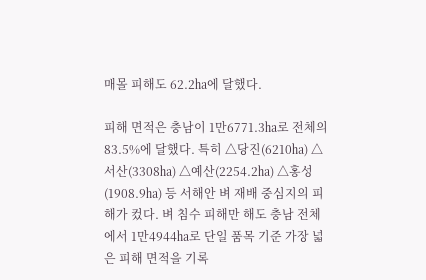매몰 피해도 62.2㏊에 달했다.

피해 면적은 충남이 1만6771.3㏊로 전체의 83.5%에 달했다. 특히 △당진(6210㏊) △서산(3308㏊) △예산(2254.2㏊) △홍성(1908.9㏊) 등 서해안 벼 재배 중심지의 피해가 컸다. 벼 침수 피해만 해도 충남 전체에서 1만4944㏊로 단일 품목 기준 가장 넓은 피해 면적을 기록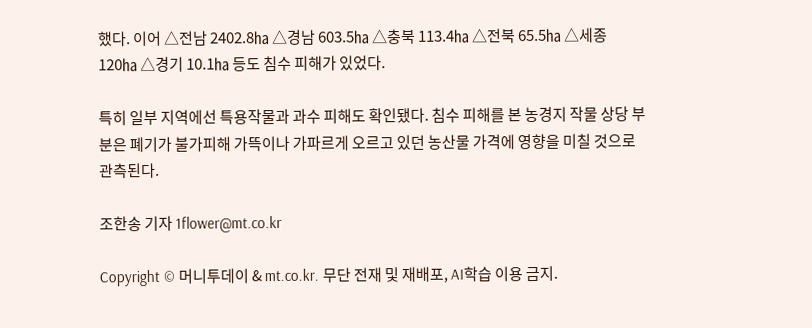했다. 이어 △전남 2402.8㏊ △경남 603.5㏊ △충북 113.4㏊ △전북 65.5㏊ △세종 120㏊ △경기 10.1㏊ 등도 침수 피해가 있었다.

특히 일부 지역에선 특용작물과 과수 피해도 확인됐다. 침수 피해를 본 농경지 작물 상당 부분은 폐기가 불가피해 가뜩이나 가파르게 오르고 있던 농산물 가격에 영향을 미칠 것으로 관측된다.

조한송 기자 1flower@mt.co.kr

Copyright © 머니투데이 & mt.co.kr. 무단 전재 및 재배포, AI학습 이용 금지.